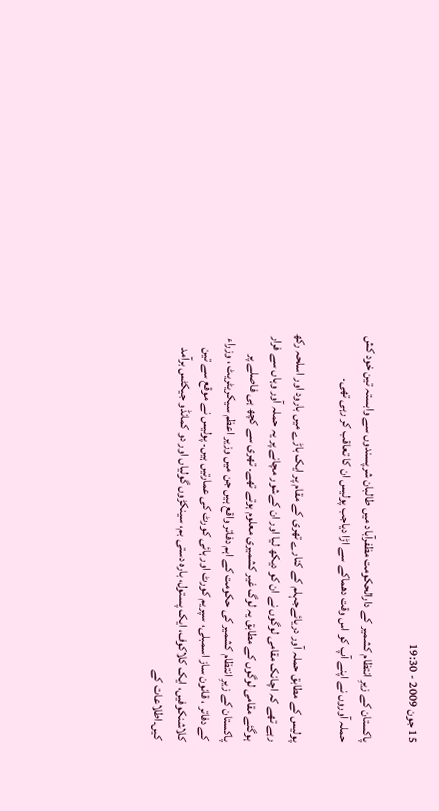15 جون 2009 - 19:30

پاکستان کے زیرِ انتظام کشمیر کے دارالحکومت مظفرآباد میں طالبان شرپسندوں سے وابستہ تین خود کش حملہ آوروں نے اپنے آپ کو اس وقت دھماکے سے اڑا دیاجب پولیس ان کا تعاقب کر رہی تھی۔

پولیس کے مطابق حملہ آور دریائےجہلم کے کنارے تھری کے مقام پر ایک باڑے میں بارود اور اسلحہ رکھ رہے تھے کہ اچانک مقامی لوگوں نے ان کو دیکھ لیا اور ان کےشور مچانے پر یہ حملہ آور وہاں سے فرار ہوگئے مقامی لوگوں کے مطابق یہ لوگ غیر کشمیری معلوم ہوتے تھے۔ تھری سے کچھ ہی فاصلے پر پاکستان کے زیرِ انتظام کشمیر کی حکومت کے اہم دفاتر واقع ہیں جن میں وزیر اعظم سیکریٹریٹ ، وزراء کے دفاتر ، قانون ساز اسمبلی، سپریم کورٹ اور ہائی کورٹ کی عمارتیں ہیں۔ پولیس نے موقع سے تین کلاشنکوفیں، ایک کلاکوف، ایک پستول، بارہ دستی بم، سینکڑوں گولیاں اور دو کمانڈو جیکٹس برآمد کیں۔اطلاعات کے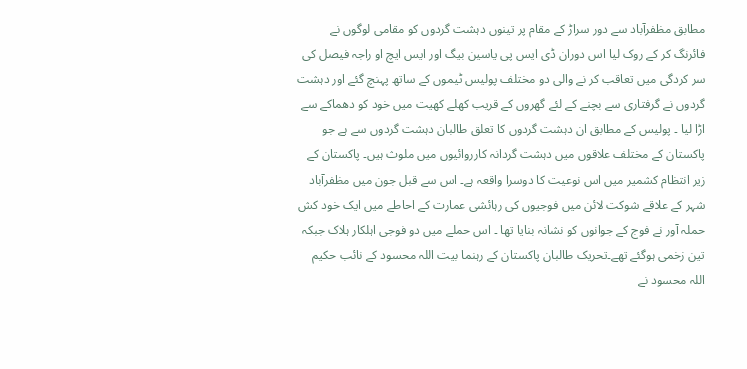مطابق مظفرآباد سے دور سراڑ کے مقام پر تینوں دہشت گردوں کو مقامی لوگوں نے فائرنگ کر کے روک لیا اس دوران ڈی ایس پی یاسین بیگ اور ایس ایچ او راجہ فیصل کی سر کردگی میں تعاقب کر نے والی دو مختلف پولیس ٹیموں کے ساتھ پہنچ گئے اور دہشت گردوں نے گرفتاری سے بچنے کے لئے گھروں کے قریب کھلے کھیت میں خود کو دھماکے سے اڑا لیا ۔ پولیس کے مطابق ان دہشت گردوں کا تعلق طالبان دہشت گردوں سے ہے جو پاکستان کے مختلف علاقوں میں دہشت گردانہ کارروائیوں میں ملوث ہیں۔ پاکستان کے زیر انتظام کشمیر میں اس نوعیت کا دوسرا واقعہ ہے۔ اس سے قبل جون میں مظفرآباد شہر کے علاقے شوکت لائن میں فوجیوں کی رہائشی عمارت کے احاطے میں ایک خود کش حملہ آور نے فوج کے جوانوں کو نشانہ بنایا تھا ۔ اس حملے میں دو فوجی اہلکار ہلاک جبکہ تین زخمی ہوگئے تھے۔تحریک طالبان پاکستان کے رہنما بیت اللہ محسود کے نائب حکیم اللہ محسود نے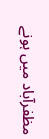مظفرآباد میں ہونے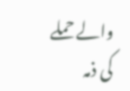والے حملے کی ذمہ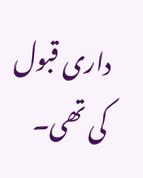داری قبول کی تھی۔